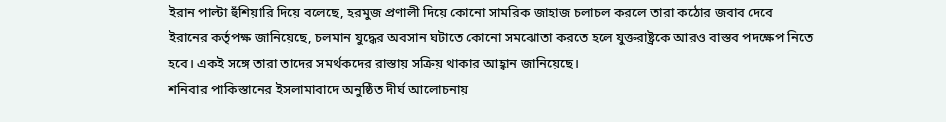ইরান পাল্টা হুঁশিয়ারি দিয়ে বলেছে, হরমুজ প্রণালী দিয়ে কোনো সামরিক জাহাজ চলাচল করলে তারা কঠোর জবাব দেবে
ইরানের কর্তৃপক্ষ জানিয়েছে, চলমান যুদ্ধের অবসান ঘটাতে কোনো সমঝোতা করতে হলে যুক্তরাষ্ট্রকে আরও বাস্তব পদক্ষেপ নিতে হবে। একই সঙ্গে তারা তাদের সমর্থকদের রাস্তায় সক্রিয় থাকার আহ্বান জানিয়েছে।
শনিবার পাকিস্তানের ইসলামাবাদে অনুষ্ঠিত দীর্ঘ আলোচনায়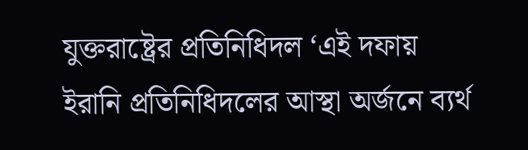যুক্তরাষ্ট্রের প্রতিনিধিদল ‘এই দফায় ইরানি প্রতিনিধিদলের আস্থা অর্জনে ব্যর্থ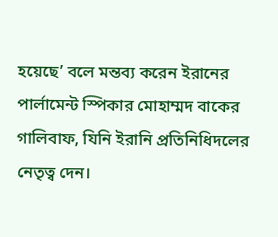হয়েছে’ বলে মন্তব্য করেন ইরানের পার্লামেন্ট স্পিকার মোহাম্মদ বাকের গালিবাফ, যিনি ইরানি প্রতিনিধিদলের নেতৃত্ব দেন।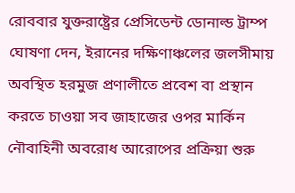রোববার যুক্তরাষ্ট্রের প্রেসিডেন্ট ডোনাল্ড ট্রাম্প ঘোষণা দেন, ইরানের দক্ষিণাঞ্চলের জলসীমায় অবস্থিত হরমুজ প্রণালীতে প্রবেশ বা প্রস্থান করতে চাওয়া সব জাহাজের ওপর মার্কিন নৌবাহিনী অবরোধ আরোপের প্রক্রিয়া শুরু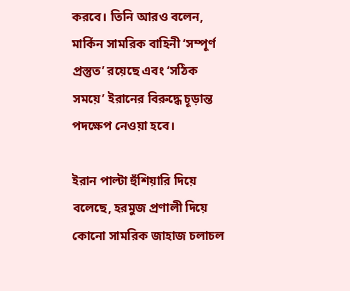করবে। তিনি আরও বলেন, মার্কিন সামরিক বাহিনী ‘সম্পূর্ণ প্রস্তুত’ রয়েছে এবং ‘সঠিক সময়ে’ ইরানের বিরুদ্ধে চূড়ান্ত পদক্ষেপ নেওয়া হবে।

ইরান পাল্টা হুঁশিয়ারি দিয়ে বলেছে, হরমুজ প্রণালী দিয়ে কোনো সামরিক জাহাজ চলাচল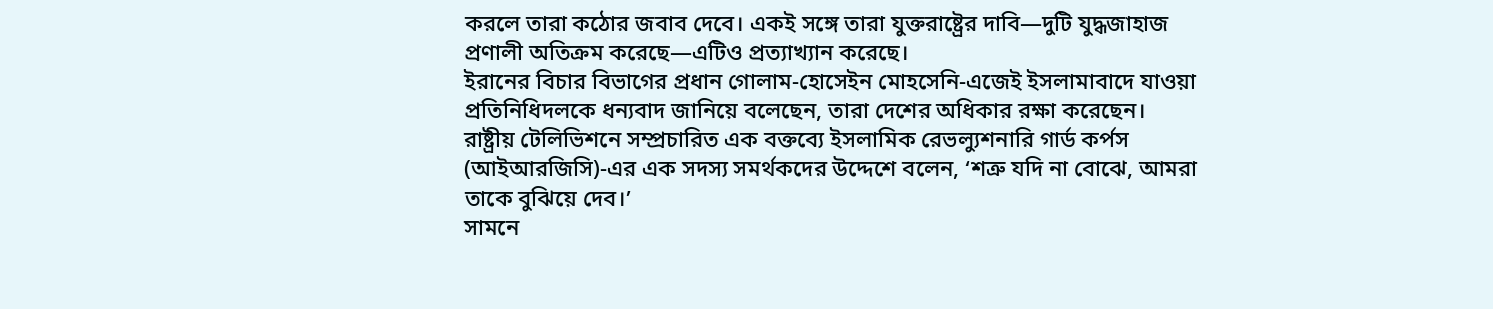করলে তারা কঠোর জবাব দেবে। একই সঙ্গে তারা যুক্তরাষ্ট্রের দাবি—দুটি যুদ্ধজাহাজ প্রণালী অতিক্রম করেছে—এটিও প্রত্যাখ্যান করেছে।
ইরানের বিচার বিভাগের প্রধান গোলাম-হোসেইন মোহসেনি-এজেই ইসলামাবাদে যাওয়া প্রতিনিধিদলকে ধন্যবাদ জানিয়ে বলেছেন, তারা দেশের অধিকার রক্ষা করেছেন।
রাষ্ট্রীয় টেলিভিশনে সম্প্রচারিত এক বক্তব্যে ইসলামিক রেভল্যুশনারি গার্ড কর্পস (আইআরজিসি)-এর এক সদস্য সমর্থকদের উদ্দেশে বলেন, ‘শত্রু যদি না বোঝে, আমরা তাকে বুঝিয়ে দেব।’
সামনে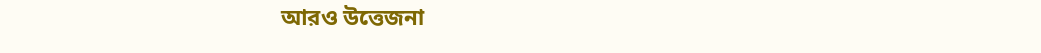আরও উত্তেজনা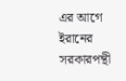এর আগে ইরানের সরকারপন্থী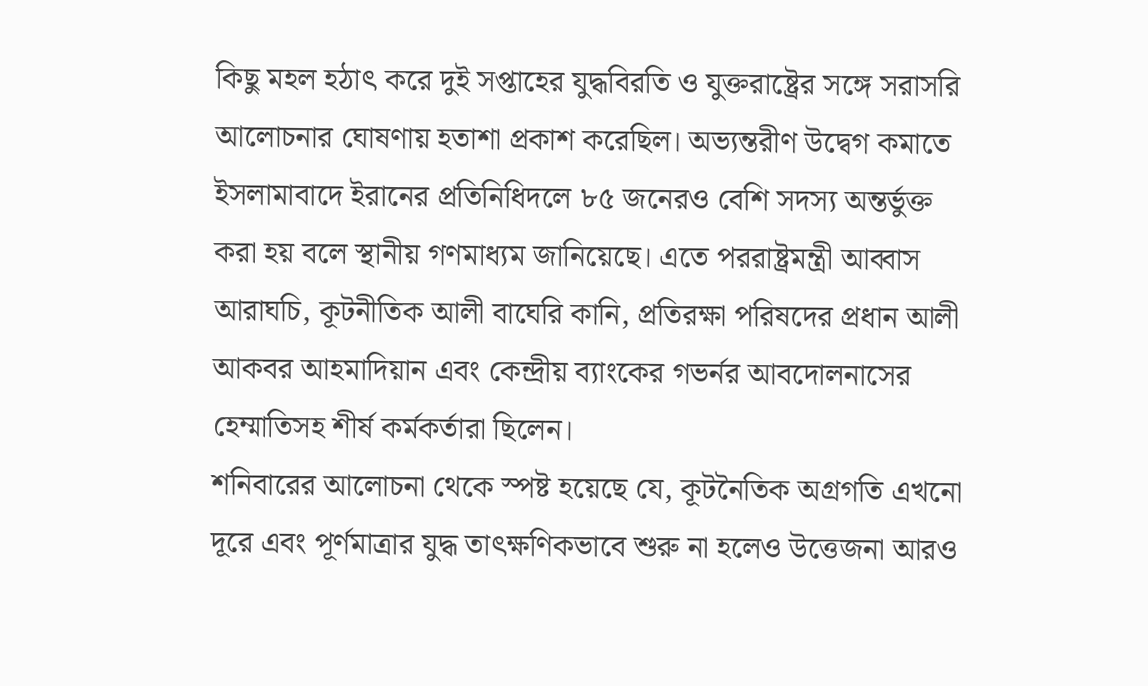কিছু মহল হঠাৎ করে দুই সপ্তাহের যুদ্ধবিরতি ও যুক্তরাষ্ট্রের সঙ্গে সরাসরি আলোচনার ঘোষণায় হতাশা প্রকাশ করেছিল। অভ্যন্তরীণ উদ্বেগ কমাতে ইসলামাবাদে ইরানের প্রতিনিধিদলে ৮৫ জনেরও বেশি সদস্য অন্তর্ভুক্ত করা হয় বলে স্থানীয় গণমাধ্যম জানিয়েছে। এতে পররাষ্ট্রমন্ত্রী আব্বাস আরাঘচি, কূটনীতিক আলী বাঘেরি কানি, প্রতিরক্ষা পরিষদের প্রধান আলী আকবর আহমাদিয়ান এবং কেন্দ্রীয় ব্যাংকের গভর্নর আবদোলনাসের হেম্মাতিসহ শীর্ষ কর্মকর্তারা ছিলেন।
শনিবারের আলোচনা থেকে স্পষ্ট হয়েছে যে, কূটনৈতিক অগ্রগতি এখনো দূরে এবং পূর্ণমাত্রার যুদ্ধ তাৎক্ষণিকভাবে শুরু না হলেও উত্তেজনা আরও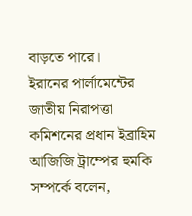বাড়তে পারে।
ইরানের পার্লামেন্টের জাতীয় নিরাপত্তা কমিশনের প্রধান ইব্রাহিম আজিজি ট্রাম্পের হুমকি সম্পর্কে বলেন,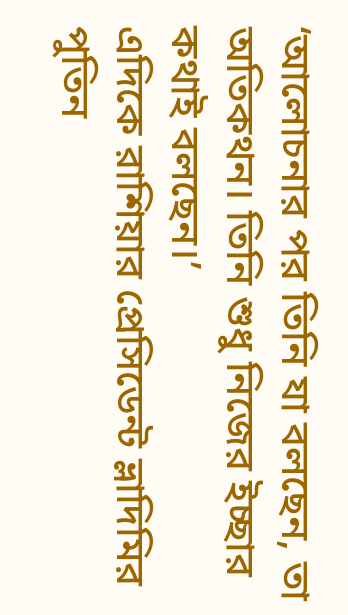‘আলোচনার পর তিনি যা বলছেন, তা অতিকথন। তিনি শুধু নিজের ইচ্ছার কথাই বলছেন।’
এদিকে রাশিয়ার প্রেসিডেন্ট ভ্লাদিমির পুতিন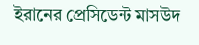ইরানের প্রেসিডেন্ট মাসউদ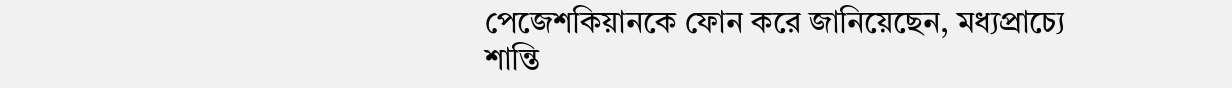পেজেশকিয়ানকে ফোন করে জানিয়েছেন, মধ্যপ্রাচ্যে শান্তি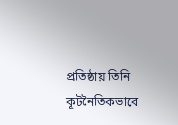প্রতিষ্ঠায় তিনি কূটনৈতিকভাবে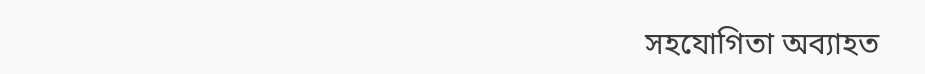সহযোগিতা অব্যাহত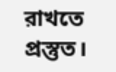রাখতে প্রস্তুত।